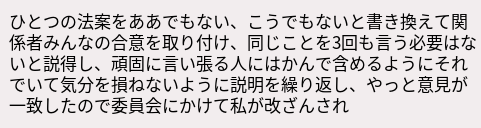ひとつの法案をああでもない、こうでもないと書き換えて関係者みんなの合意を取り付け、同じことを3回も言う必要はないと説得し、頑固に言い張る人にはかんで含めるようにそれでいて気分を損ねないように説明を繰り返し、やっと意見が一致したので委員会にかけて私が改ざんされ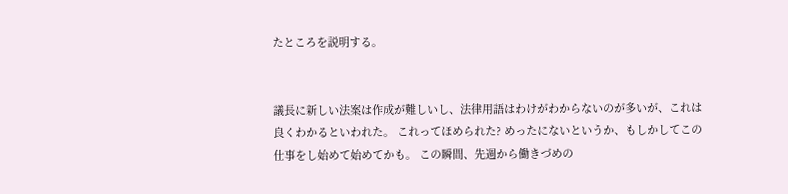たところを説明する。


議長に新しい法案は作成が難しいし、法律用語はわけがわからないのが多いが、これは良くわかるといわれた。 これってほめられた? めったにないというか、もしかしてこの仕事をし始めて始めてかも。 この瞬間、先週から働きづめの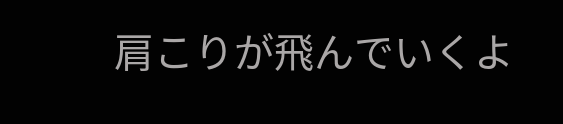肩こりが飛んでいくよ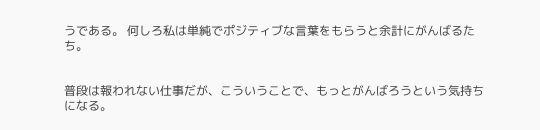うである。 何しろ私は単純でポジティブな言葉をもらうと余計にがんばるたち。


普段は報われない仕事だが、こういうことで、もっとがんばろうという気持ちになる。